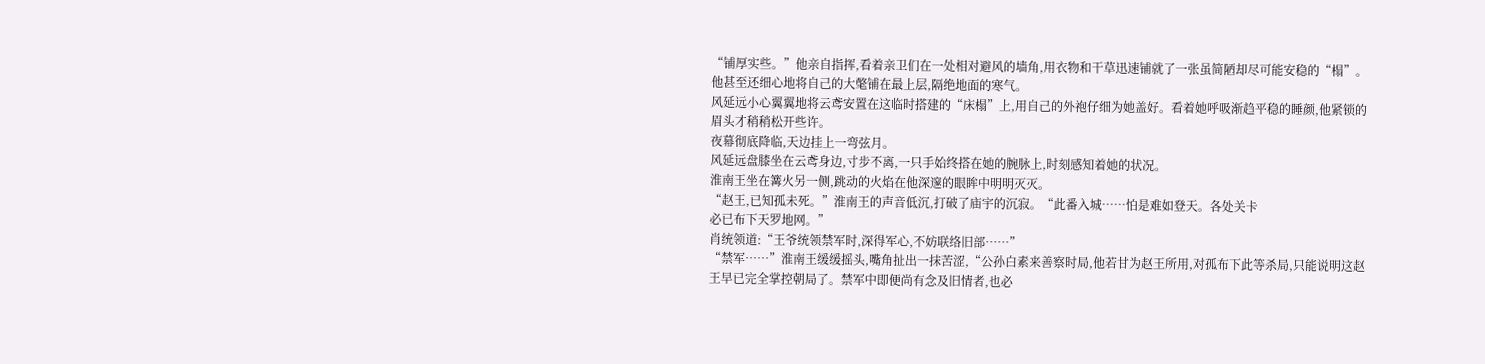“铺厚实些。”他亲自指挥,看着亲卫们在一处相对避风的墙角,用衣物和干草迅速铺就了一张虽简陋却尽可能安稳的“榻”。他甚至还细心地将自己的大氅铺在最上层,隔绝地面的寒气。
风延远小心翼翼地将云鸢安置在这临时搭建的“床榻”上,用自己的外袍仔细为她盖好。看着她呼吸渐趋平稳的睡颜,他紧锁的眉头才稍稍松开些许。
夜幕彻底降临,天边挂上一弯弦月。
风延远盘膝坐在云鸢身边,寸步不离,一只手始终搭在她的腕脉上,时刻感知着她的状况。
淮南王坐在篝火另一侧,跳动的火焰在他深邃的眼眸中明明灭灭。
“赵王,已知孤未死。”淮南王的声音低沉,打破了庙宇的沉寂。“此番入城……怕是难如登天。各处关卡
必已布下天罗地网。”
肖统领道:“王爷统领禁军时,深得军心,不妨联络旧部……”
“禁军……”淮南王缓缓摇头,嘴角扯出一抹苦涩,“公孙白素来善察时局,他若甘为赵王所用,对孤布下此等杀局,只能说明这赵王早已完全掌控朝局了。禁军中即便尚有念及旧情者,也必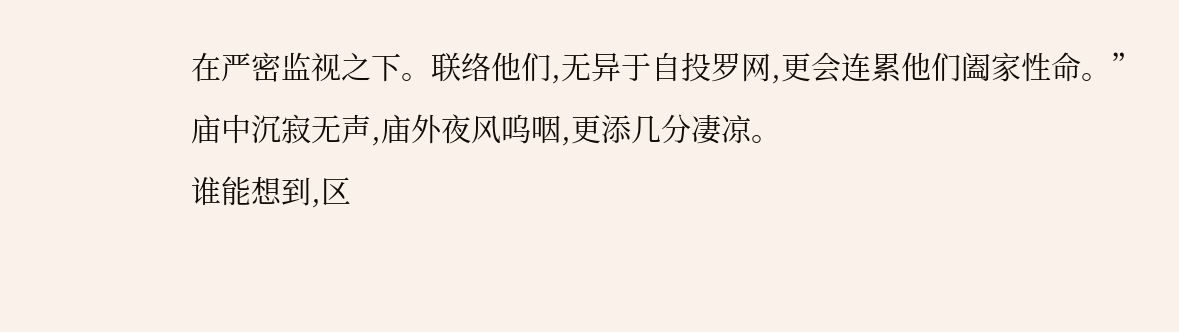在严密监视之下。联络他们,无异于自投罗网,更会连累他们阖家性命。”
庙中沉寂无声,庙外夜风呜咽,更添几分凄凉。
谁能想到,区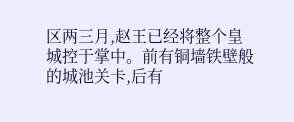区两三月,赵王已经将整个皇城控于掌中。前有铜墙铁壁般的城池关卡,后有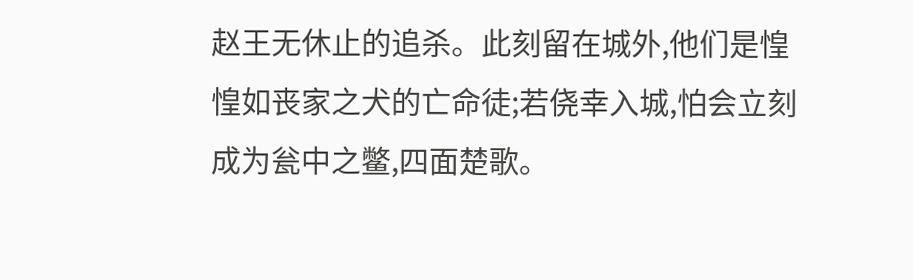赵王无休止的追杀。此刻留在城外,他们是惶惶如丧家之犬的亡命徒;若侥幸入城,怕会立刻成为瓮中之鳖,四面楚歌。